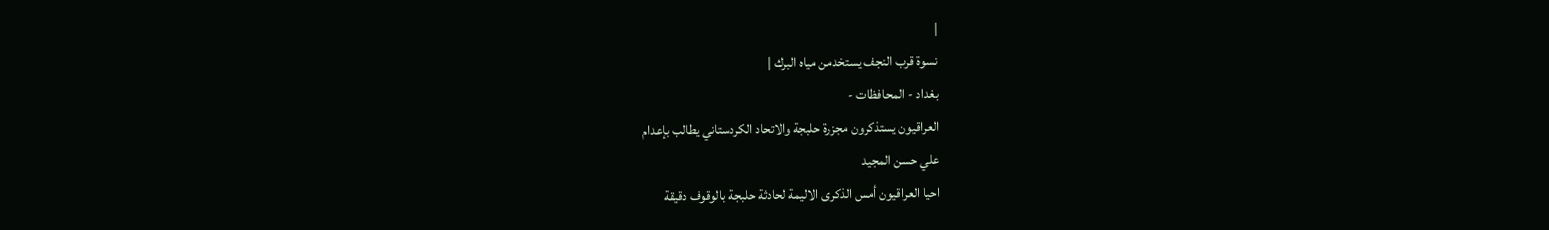|
نسوة قرب النجف يستخدمن مياه البرك |
بغداد - المحافظات -
العراقيون يستذكرون مجزرة حلبجة والاتحاد الكردستاني يطالب بإعدام
علي حسن المجيد
احيا العراقيون أمس الذكرى الاليمة لحادثة حلبجة بالوقوف دقيقة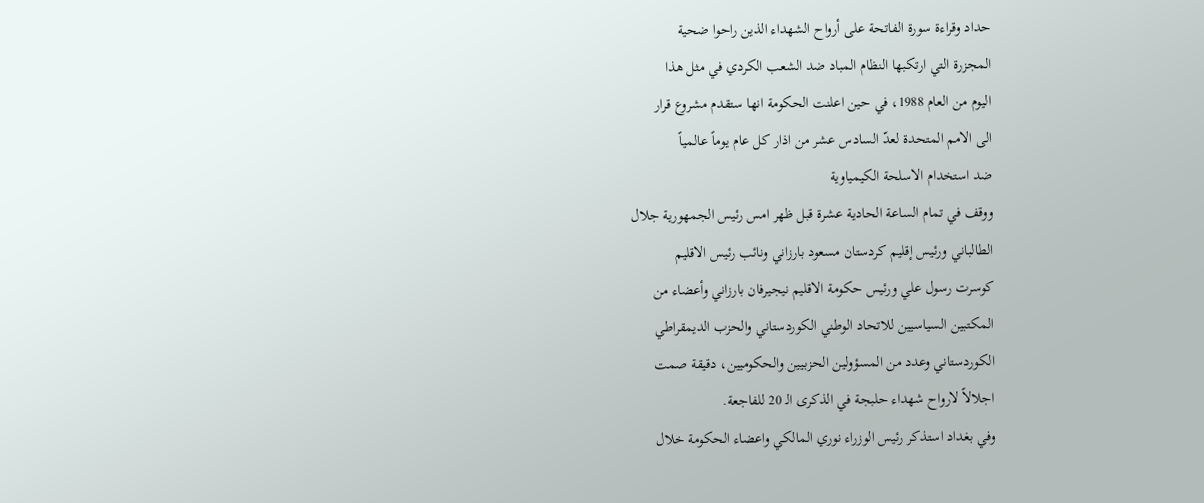حداد وقراءة سورة الفاتحة على أرواح الشهداء الذين راحوا ضحية
المجزرة التي ارتكبها النظام المباد ضد الشعب الكردي في مثل هذا
اليوم من العام 1988، في حين اعلنت الحكومة انها ستقدم مشروع قرار
الى الامم المتحدة لعدّ السادس عشر من اذار كل عام يوماً عالمياً
ضد استخدام الاسلحة الكيمياوية
ووقف في تمام الساعة الحادية عشرة قبل ظهر امس رئيس الجمهورية جلال
الطالباني ورئيس إقليم كردستان مسعود بارزاني ونائب رئيس الاقليم
كوسرت رسول علي ورئيس حكومة الاقليم نيجيرفان بارزاني وأعضاء من
المكتبين السياسيين للاتحاد الوطني الكوردستاني والحزب الديمقراطي
الكوردستاني وعدد من المسؤولين الحزبيين والحكوميين، دقيقة صمت
اجلالاً لارواح شهداء حلبجة في الذكرى الـ 20 للفاجعة.
وفي بغداد استذكر رئيس الوزراء نوري المالكي واعضاء الحكومة خلال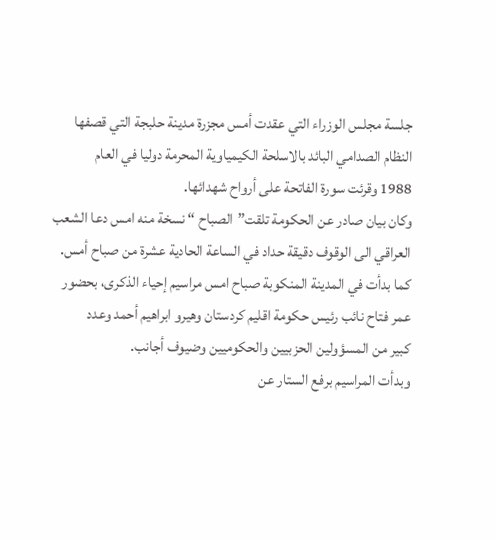جلسة مجلس الوزراء التي عقدت أمس مجزرة مدينة حلبجة التي قصفها
النظام الصدامي البائد بالاسلحة الكيمياوية المحرمة دوليا في العام
1988 وقرئت سورة الفاتحة على أرواح شهدائها.
وكان بيان صادر عن الحكومة تلقت”الصباح “ نسخة منه امس دعا الشعب
العراقي الى الوقوف دقيقة حداد في الساعة الحادية عشرة من صباح أمس.
كما بدأت في المدينة المنكوبة صباح امس مراسيم إحياء الذكرى، بحضور
عمر فتاح نائب رئيس حكومة اقليم كردستان وهيرو ابراهيم أحمد وعدد
كبير من المسؤولين الحزبيين والحكوميين وضيوف أجانب.
وبدأت المراسيم برفع الستار عن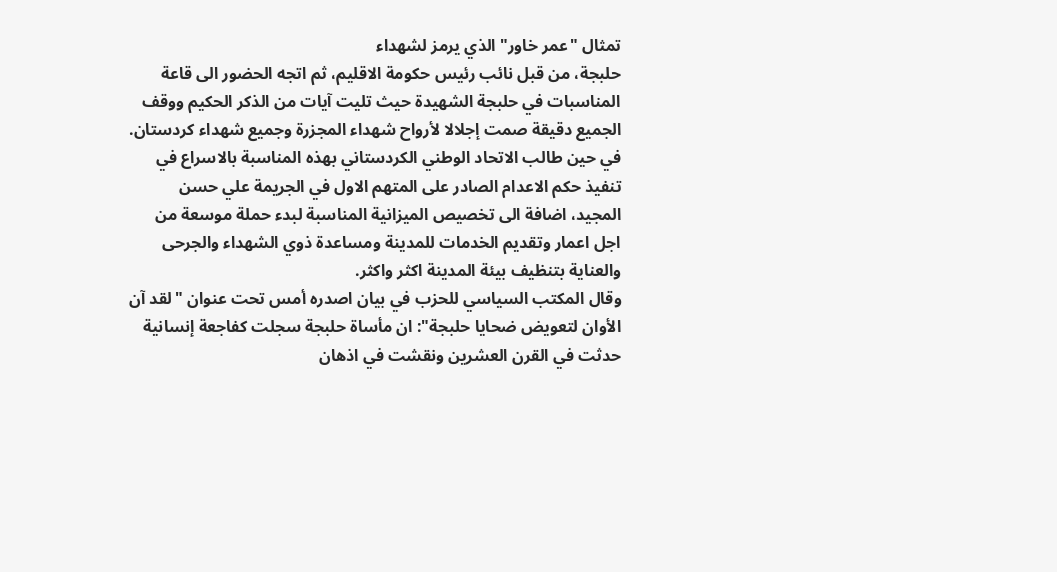تمثال "عمر خاور" الذي يرمز لشهداء
حلبجة، من قبل نائب رئيس حكومة الاقليم، ثم اتجه الحضور الى قاعة
المناسبات في حلبجة الشهيدة حيث تليت آيات من الذكر الحكيم ووقف
الجميع دقيقة صمت إجلالا لأرواح شهداء المجزرة وجميع شهداء كردستان.
في حين طالب الاتحاد الوطني الكردستاني بهذه المناسبة بالاسراع في
تنفيذ حكم الاعدام الصادر على المتهم الاول في الجريمة علي حسن
المجيد، اضافة الى تخصيص الميزانية المناسبة لبدء حملة موسعة من
اجل اعمار وتقديم الخدمات للمدينة ومساعدة ذوي الشهداء والجرحى
والعناية بتنظيف بيئة المدينة اكثر واكثر.
وقال المكتب السياسي للحزب في بيان اصدره أمس تحت عنوان "لقد آن
الأوان لتعويض ضحايا حلبجة": ان مأساة حلبجة سجلت كفاجعة إنسانية
حدثت في القرن العشرين ونقشت في اذهان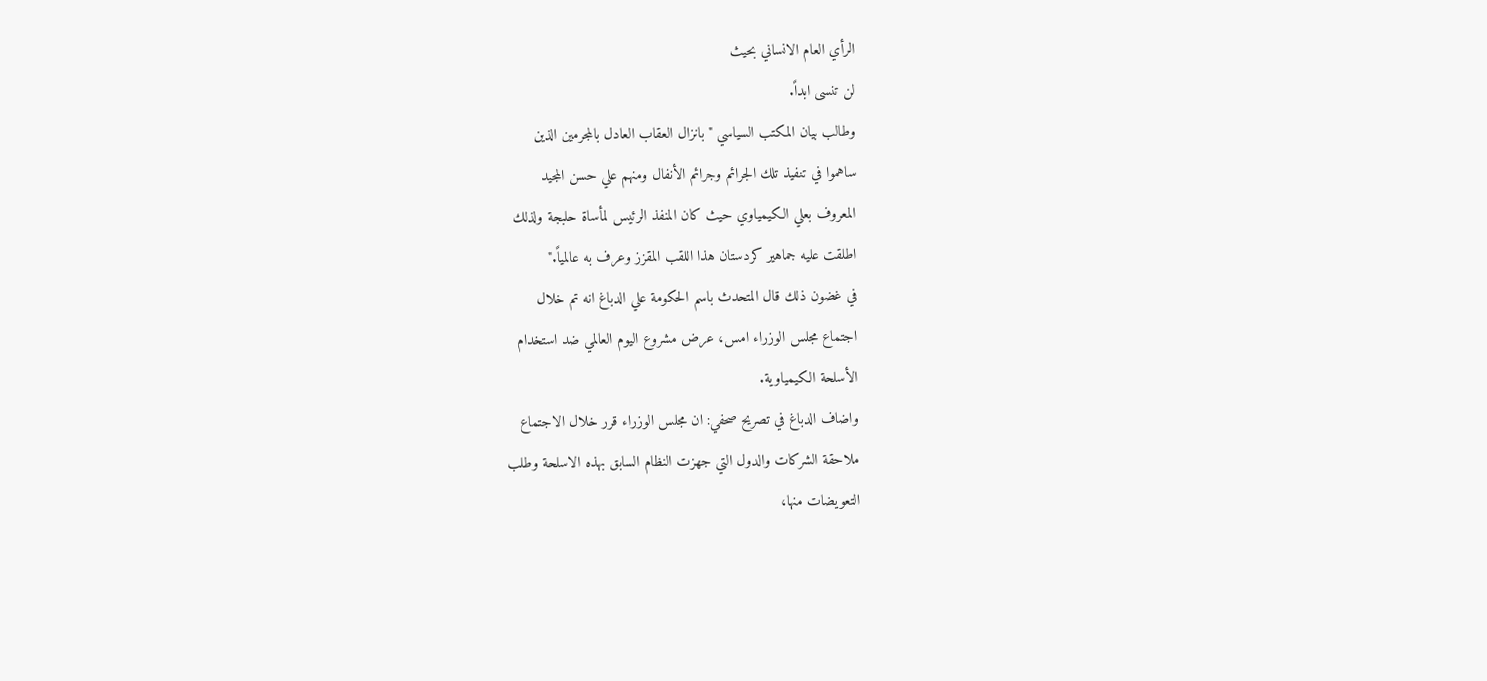الرأي العام الانساني بحيث
لن تنسى ابداً.
وطالب بيان المكتب السياسي "بانزال العقاب العادل بالمجرمين الذين
ساهموا في تنفيذ تلك الجرائم وجرائم الأنفال ومنهم علي حسن المجيد
المعروف بعلي الكيمياوي حيث كان المنفذ الرئيس لمأساة حلبجة ولذلك
اطلقت عليه جماهير كردستان هذا اللقب المقزز وعرف به عالمياً."
في غضون ذلك قال المتحدث باسم الحكومة علي الدباغ انه تم خلال
اجتماع مجلس الوزراء امس، عرض مشروع اليوم العالمي ضد استخدام
الأسلحة الكيمياوية.
واضاف الدباغ في تصريح صحفي: ان مجلس الوزراء قرر خلال الاجتماع
ملاحقة الشركات والدول التي جهزت النظام السابق بهذه الاسلحة وطلب
التعويضات منها،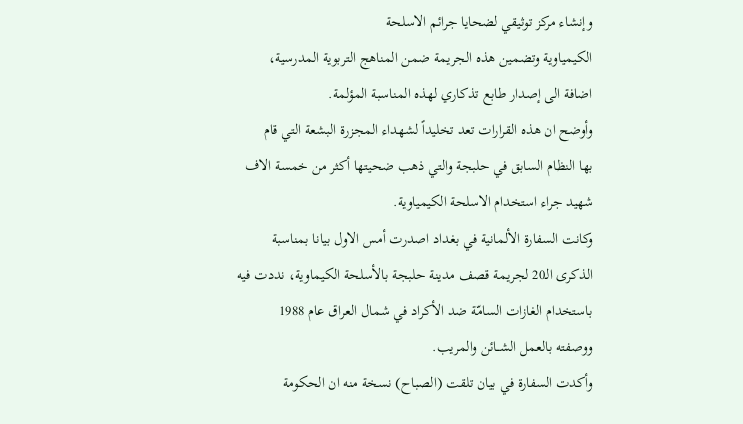وإنشاء مركز توثيقي لضحايا جرائم الاسلحة
الكيمياوية وتضمين هذه الجريمة ضمن المناهج التربوية المدرسية،
اضافة الى إصدار طابع تذكاري لهذه المناسبة المؤلمة.
وأوضح ان هذه القرارات تعد تخليداً لشهداء المجزرة البشعة التي قام
بها النظام السابق في حلبجة والتي ذهب ضحيتها أكثر من خمسة الاف
شهيد جراء استخدام الاسلحة الكيمياوية.
وكانت السفارة الألمانية في بغداد اصدرت أمس الاول بيانا بمناسبة
الذكرى الـ20 لجريمة قصف مدينة حلبجة بالأسلحة الكيماوية، نددت فيه
باستخدام الغازات السامّة ضد الأكراد في شمال العراق عام 1988
ووصفته بالعمل الشــائن والمريب.
وأكدت السفارة في بيان تلقت (الصباح) نسخة منه ان الحكومة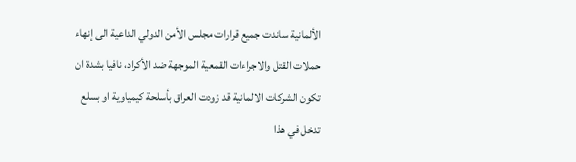الألمانية ساندت جميع قرارات مجلس الأمن الدولي الداعية الى إنهاء
حملات القتل والاجراءات القمعية الموجهة ضد الأكراد، نافيا بشدة ان
تكون الشركات الالمانية قد زودت العراق بأسلحة كيمياوية او بسلع
تدخل في هذا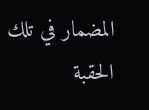المضمار في تلك الحقبة